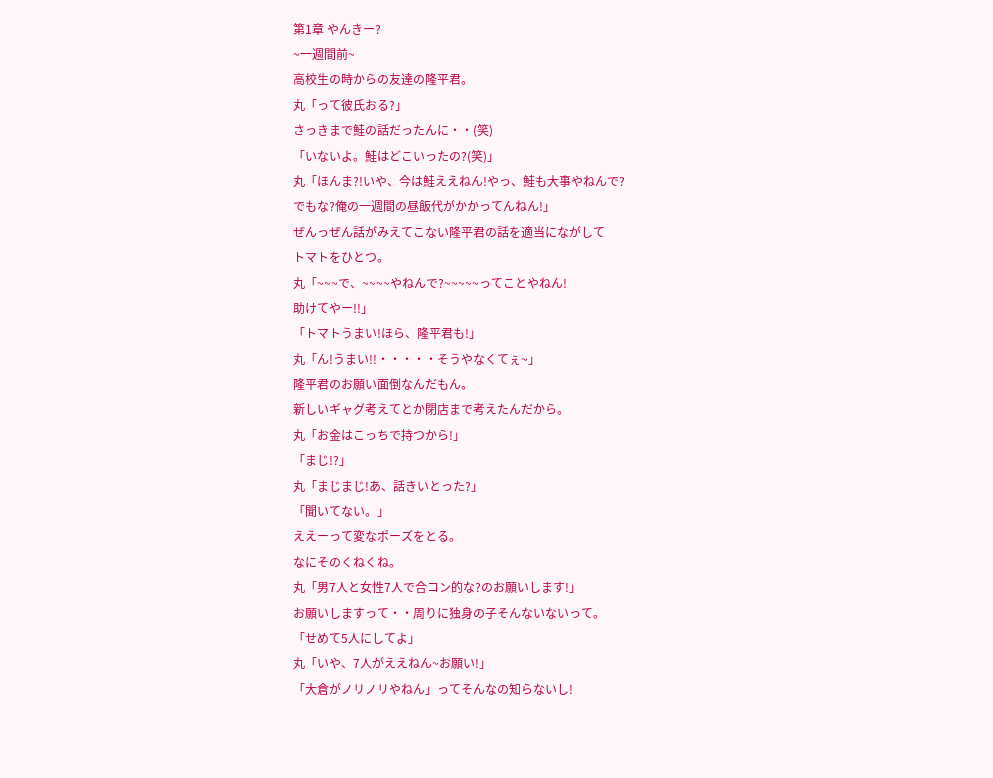第1章 やんきー?
~一週間前~
高校生の時からの友達の隆平君。
丸「って彼氏おる?」
さっきまで鮭の話だったんに・・(笑)
「いないよ。鮭はどこいったの?(笑)」
丸「ほんま?!いや、今は鮭ええねん!やっ、鮭も大事やねんで?
でもな?俺の一週間の昼飯代がかかってんねん!」
ぜんっぜん話がみえてこない隆平君の話を適当にながして
トマトをひとつ。
丸「~~~で、~~~~やねんで?~~~~~ってことやねん!
助けてやー!!」
「トマトうまい!ほら、隆平君も!」
丸「ん!うまい!!・・・・・そうやなくてぇ~」
隆平君のお願い面倒なんだもん。
新しいギャグ考えてとか閉店まで考えたんだから。
丸「お金はこっちで持つから!」
「まじ!?」
丸「まじまじ!あ、話きいとった?」
「聞いてない。」
ええーって変なポーズをとる。
なにそのくねくね。
丸「男7人と女性7人で合コン的な?のお願いします!」
お願いしますって・・周りに独身の子そんないないって。
「せめて5人にしてよ」
丸「いや、7人がええねん~お願い!」
「大倉がノリノリやねん」ってそんなの知らないし!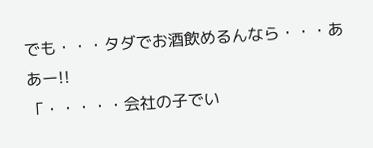でも・・・タダでお酒飲めるんなら・・・ああー!!
「・・・・・会社の子でい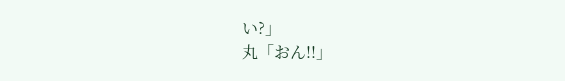い?」
丸「おん!!」